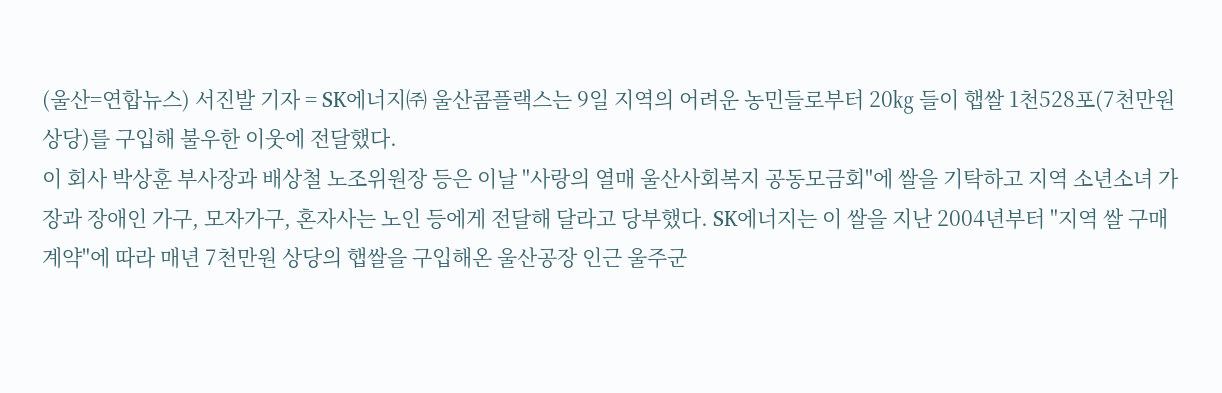(울산=연합뉴스) 서진발 기자 = SK에너지㈜ 울산콤플랙스는 9일 지역의 어려운 농민들로부터 20㎏ 들이 햅쌀 1천528포(7천만원 상당)를 구입해 불우한 이웃에 전달했다.
이 회사 박상훈 부사장과 배상철 노조위원장 등은 이날 "사랑의 열매 울산사회복지 공동모금회"에 쌀을 기탁하고 지역 소년소녀 가장과 장애인 가구, 모자가구, 혼자사는 노인 등에게 전달해 달라고 당부했다. SK에너지는 이 쌀을 지난 2004년부터 "지역 쌀 구매계약"에 따라 매년 7천만원 상당의 햅쌀을 구입해온 울산공장 인근 울주군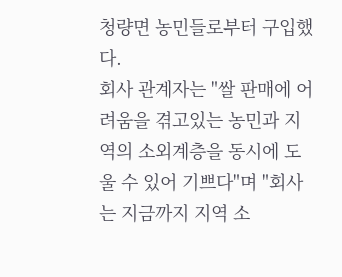청량면 농민들로부터 구입했다.
회사 관계자는 "쌀 판매에 어려움을 겪고있는 농민과 지역의 소외계층을 동시에 도울 수 있어 기쁘다"며 "회사는 지금까지 지역 소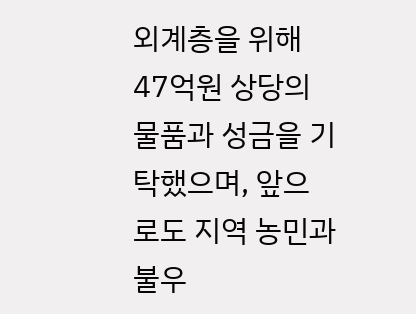외계층을 위해 47억원 상당의 물품과 성금을 기탁했으며, 앞으로도 지역 농민과 불우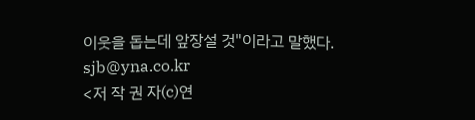이웃을 돕는데 앞장설 것"이라고 말했다.
sjb@yna.co.kr
<저 작 권 자(c)연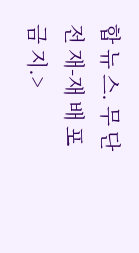합 뉴 스. 무 단 전 재-재 배 포 금 지.>